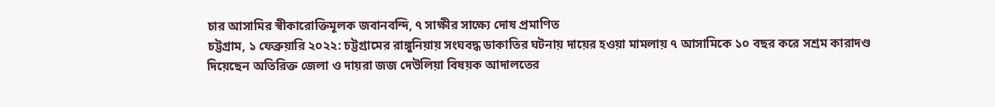চার আসামির স্বীকারোক্তিমূলক জবানবন্দি, ৭ সাক্ষীর সাক্ষ্যে দোষ প্রমাণিত
চট্টগ্রাম, ১ ফেব্রুয়ারি ২০২২: চট্টগ্রামের রাঙ্গুনিয়ায় সংঘবদ্ধ ডাকাতির ঘটনায় দায়ের হওয়া মামলায় ৭ আসামিকে ১০ বছর করে সশ্রম কারাদণ্ড দিয়েছেন অতিরিক্ত জেলা ও দায়রা জজ দেউলিয়া বিষয়ক আদালতের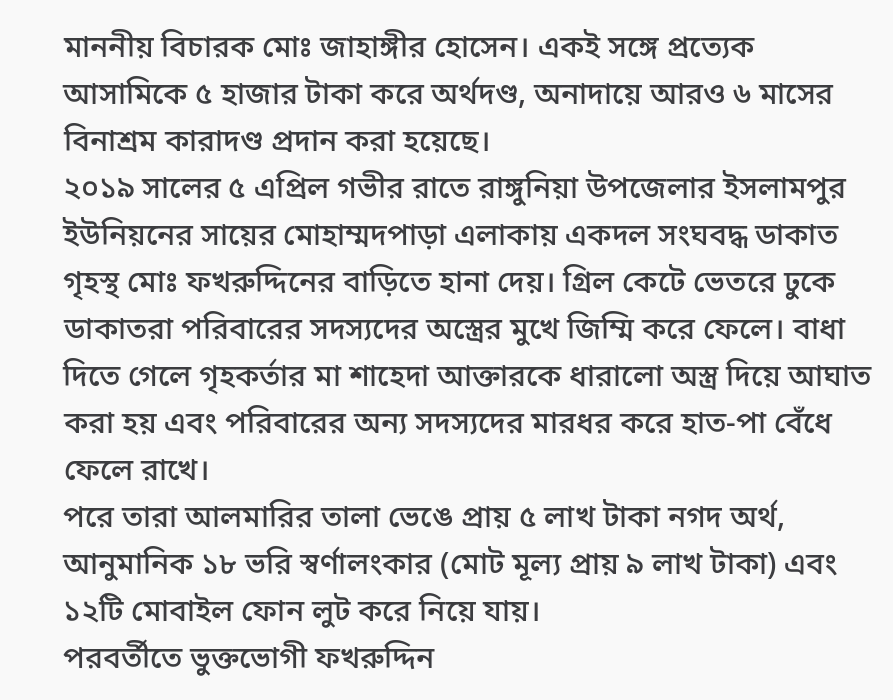মাননীয় বিচারক মোঃ জাহাঙ্গীর হোসেন। একই সঙ্গে প্রত্যেক আসামিকে ৫ হাজার টাকা করে অর্থদণ্ড, অনাদায়ে আরও ৬ মাসের বিনাশ্রম কারাদণ্ড প্রদান করা হয়েছে।
২০১৯ সালের ৫ এপ্রিল গভীর রাতে রাঙ্গুনিয়া উপজেলার ইসলামপুর ইউনিয়নের সায়ের মোহাম্মদপাড়া এলাকায় একদল সংঘবদ্ধ ডাকাত গৃহস্থ মোঃ ফখরুদ্দিনের বাড়িতে হানা দেয়। গ্রিল কেটে ভেতরে ঢুকে ডাকাতরা পরিবারের সদস্যদের অস্ত্রের মুখে জিম্মি করে ফেলে। বাধা দিতে গেলে গৃহকর্তার মা শাহেদা আক্তারকে ধারালো অস্ত্র দিয়ে আঘাত করা হয় এবং পরিবারের অন্য সদস্যদের মারধর করে হাত-পা বেঁধে ফেলে রাখে।
পরে তারা আলমারির তালা ভেঙে প্রায় ৫ লাখ টাকা নগদ অর্থ, আনুমানিক ১৮ ভরি স্বর্ণালংকার (মোট মূল্য প্রায় ৯ লাখ টাকা) এবং ১২টি মোবাইল ফোন লুট করে নিয়ে যায়।
পরবর্তীতে ভুক্তভোগী ফখরুদ্দিন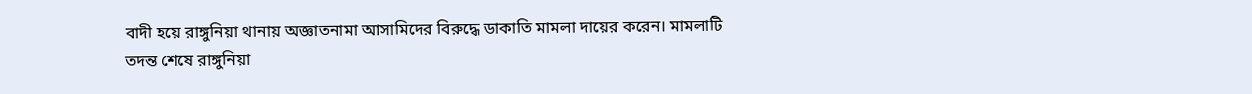বাদী হয়ে রাঙ্গুনিয়া থানায় অজ্ঞাতনামা আসামিদের বিরুদ্ধে ডাকাতি মামলা দায়ের করেন। মামলাটি তদন্ত শেষে রাঙ্গুনিয়া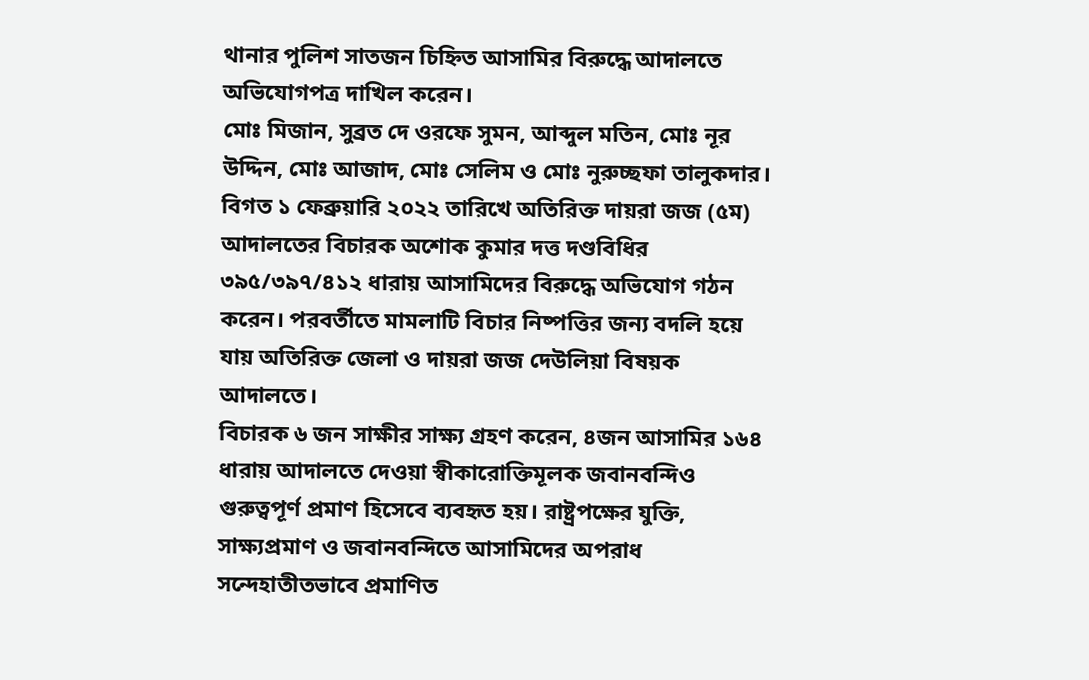থানার পুলিশ সাতজন চিহ্নিত আসামির বিরুদ্ধে আদালতে অভিযোগপত্র দাখিল করেন।
মোঃ মিজান, সুব্রত দে ওরফে সুমন, আব্দুল মতিন, মোঃ নূর উদ্দিন, মোঃ আজাদ, মোঃ সেলিম ও মোঃ নুরুচ্ছফা তালুকদার।
বিগত ১ ফেব্রুয়ারি ২০২২ তারিখে অতিরিক্ত দায়রা জজ (৫ম) আদালতের বিচারক অশোক কুমার দত্ত দণ্ডবিধির ৩৯৫/৩৯৭/৪১২ ধারায় আসামিদের বিরুদ্ধে অভিযোগ গঠন করেন। পরবর্তীতে মামলাটি বিচার নিষ্পত্তির জন্য বদলি হয়ে যায় অতিরিক্ত জেলা ও দায়রা জজ দেউলিয়া বিষয়ক আদালতে।
বিচারক ৬ জন সাক্ষীর সাক্ষ্য গ্রহণ করেন, ৪জন আসামির ১৬৪ ধারায় আদালতে দেওয়া স্বীকারোক্তিমূলক জবানবন্দিও গুরুত্বপূর্ণ প্রমাণ হিসেবে ব্যবহৃত হয়। রাষ্ট্রপক্ষের যুক্তি, সাক্ষ্যপ্রমাণ ও জবানবন্দিতে আসামিদের অপরাধ সন্দেহাতীতভাবে প্রমাণিত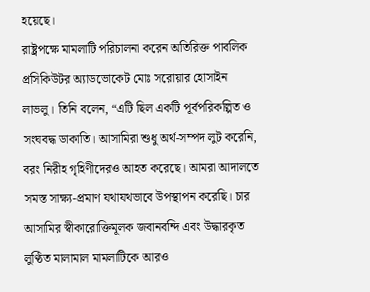হয়েছে।
রাষ্ট্রপক্ষে মামলাটি পরিচালনা করেন অতিরিক্ত পাবলিক প্রসিকিউটর অ্যাডভোকেট মোঃ সরোয়ার হোসাইন লাভলু। তিনি বলেন, “এটি ছিল একটি পূর্বপরিকল্পিত ও সংঘবদ্ধ ডাকাতি। আসামিরা শুধু অর্থ-সম্পদ লুট করেনি, বরং নিরীহ গৃহিণীদেরও আহত করেছে। আমরা আদালতে সমস্ত সাক্ষ্য-প্রমাণ যথাযথভাবে উপস্থাপন করেছি। চার আসামির স্বীকারোক্তিমূলক জবানবন্দি এবং উদ্ধারকৃত লুণ্ঠিত মালামাল মামলাটিকে আরও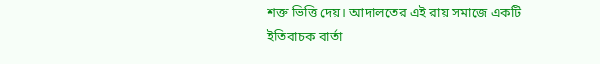শক্ত ভিত্তি দেয়। আদালতের এই রায় সমাজে একটি ইতিবাচক বার্তা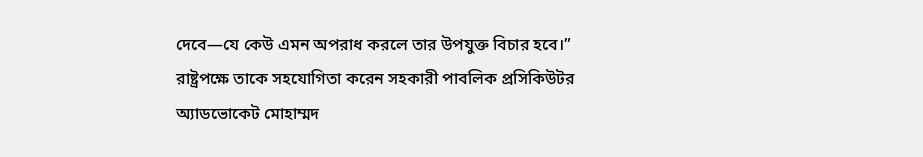দেবে—যে কেউ এমন অপরাধ করলে তার উপযুক্ত বিচার হবে।”
রাষ্ট্রপক্ষে তাকে সহযোগিতা করেন সহকারী পাবলিক প্রসিকিউটর অ্যাডভোকেট মোহাম্মদ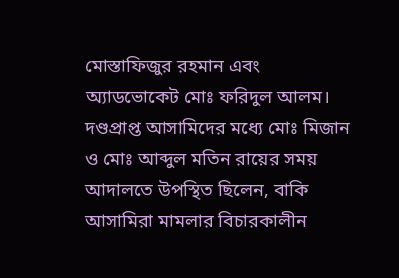মোস্তাফিজুর রহমান এবং অ্যাডভোকেট মোঃ ফরিদুল আলম।
দণ্ডপ্রাপ্ত আসামিদের মধ্যে মোঃ মিজান ও মোঃ আব্দুল মতিন রায়ের সময় আদালতে উপস্থিত ছিলেন, বাকি আসামিরা মামলার বিচারকালীন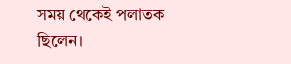সময় থেকেই পলাতক ছিলেন।